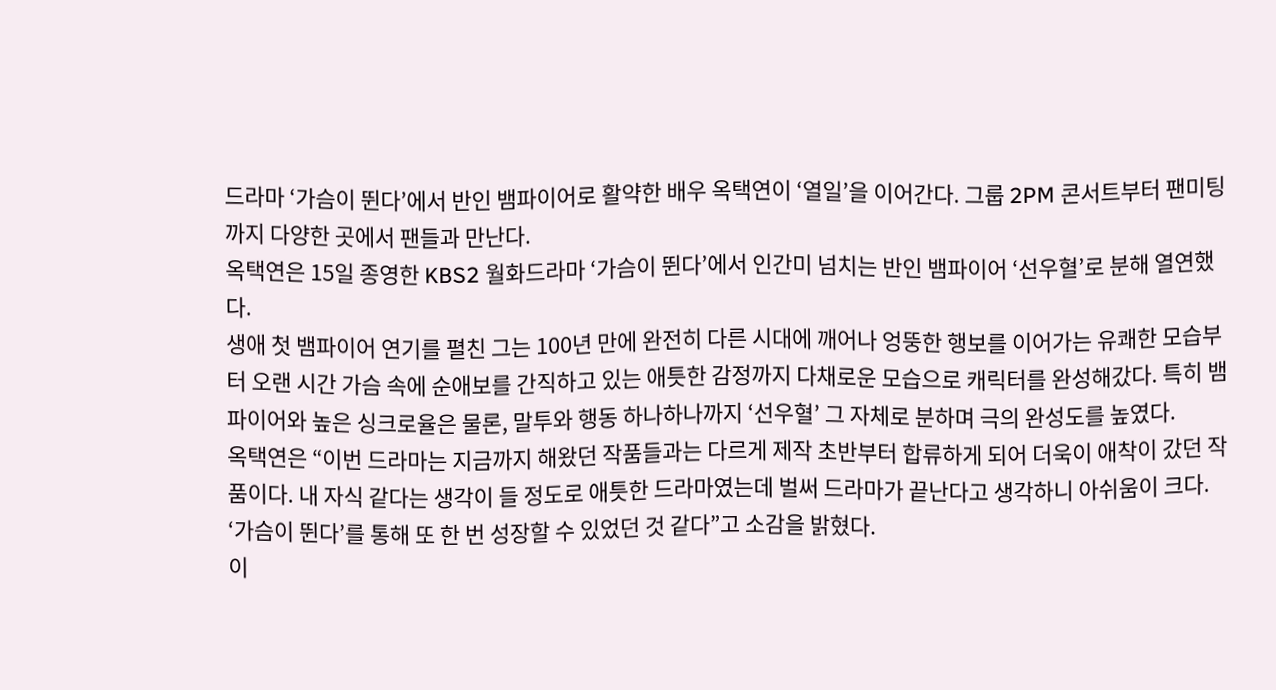드라마 ‘가슴이 뛴다’에서 반인 뱀파이어로 활약한 배우 옥택연이 ‘열일’을 이어간다. 그룹 2PM 콘서트부터 팬미팅까지 다양한 곳에서 팬들과 만난다.
옥택연은 15일 종영한 KBS2 월화드라마 ‘가슴이 뛴다’에서 인간미 넘치는 반인 뱀파이어 ‘선우혈’로 분해 열연했다.
생애 첫 뱀파이어 연기를 펼친 그는 100년 만에 완전히 다른 시대에 깨어나 엉뚱한 행보를 이어가는 유쾌한 모습부터 오랜 시간 가슴 속에 순애보를 간직하고 있는 애틋한 감정까지 다채로운 모습으로 캐릭터를 완성해갔다. 특히 뱀파이어와 높은 싱크로율은 물론, 말투와 행동 하나하나까지 ‘선우혈’ 그 자체로 분하며 극의 완성도를 높였다.
옥택연은 “이번 드라마는 지금까지 해왔던 작품들과는 다르게 제작 초반부터 합류하게 되어 더욱이 애착이 갔던 작품이다. 내 자식 같다는 생각이 들 정도로 애틋한 드라마였는데 벌써 드라마가 끝난다고 생각하니 아쉬움이 크다. ‘가슴이 뛴다’를 통해 또 한 번 성장할 수 있었던 것 같다”고 소감을 밝혔다.
이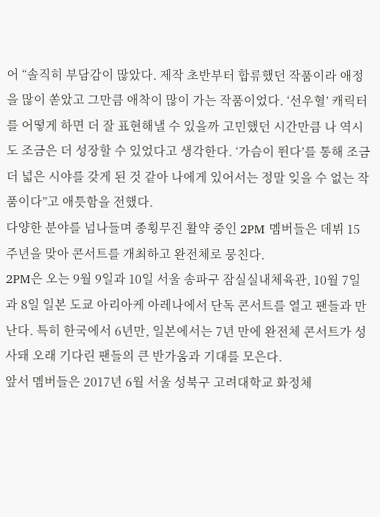어 “솔직히 부담감이 많았다. 제작 초반부터 합류했던 작품이라 애정을 많이 쏟았고 그만큼 애착이 많이 가는 작품이었다. ‘선우혈’ 캐릭터를 어떻게 하면 더 잘 표현해낼 수 있을까 고민했던 시간만큼 나 역시도 조금은 더 성장할 수 있었다고 생각한다. ‘가슴이 뛴다’를 통해 조금 더 넓은 시야를 갖게 된 것 같아 나에게 있어서는 정말 잊을 수 없는 작품이다”고 애틋함을 전했다.
다양한 분야를 넘나들며 종횡무진 활약 중인 2PM 멤버들은 데뷔 15주년을 맞아 콘서트를 개최하고 완전체로 뭉친다.
2PM은 오는 9월 9일과 10일 서울 송파구 잠실실내체육관, 10월 7일과 8일 일본 도쿄 아리아케 아레나에서 단독 콘서트를 열고 팬들과 만난다. 특히 한국에서 6년만, 일본에서는 7년 만에 완전체 콘서트가 성사돼 오래 기다린 팬들의 큰 반가움과 기대를 모은다.
앞서 멤버들은 2017년 6월 서울 성북구 고려대학교 화정체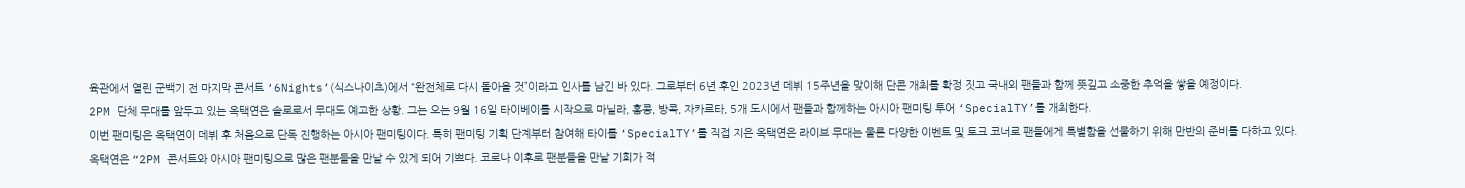육관에서 열린 군백기 전 마지막 콘서트 ‘6Nights’(식스나이츠)에서 “완전체로 다시 돌아올 것”이라고 인사를 남긴 바 있다. 그로부터 6년 후인 2023년 데뷔 15주년을 맞이해 단콘 개최를 확정 짓고 국내외 팬들과 함께 뜻깊고 소중한 추억을 쌓을 예정이다.
2PM 단체 무대를 앞두고 있는 옥택연은 솔로로서 무대도 예고한 상황. 그는 오는 9월 16일 타이베이를 시작으로 마닐라, 홍콩, 방콕, 자카르타, 5개 도시에서 팬들과 함께하는 아시아 팬미팅 투어 ‘SpecialTY’를 개최한다.
이번 팬미팅은 옥택연이 데뷔 후 처음으로 단독 진행하는 아시아 팬미팅이다. 특히 팬미팅 기획 단계부터 참여해 타이틀 ‘SpecialTY’를 직접 지은 옥택연은 라이브 무대는 물론 다양한 이벤트 및 토크 코너로 팬들에게 특별함을 선물하기 위해 만반의 준비를 다하고 있다.
옥택연은 “2PM 콘서트와 아시아 팬미팅으로 많은 팬분들을 만날 수 있게 되어 기쁘다. 코로나 이후로 팬분들을 만날 기회가 적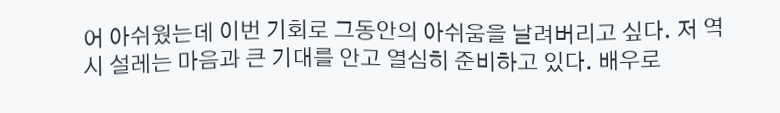어 아쉬웠는데 이번 기회로 그동안의 아쉬움을 날려버리고 싶다. 저 역시 설레는 마음과 큰 기대를 안고 열심히 준비하고 있다. 배우로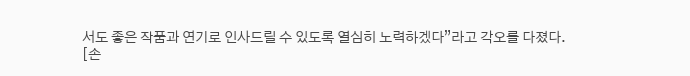서도 좋은 작품과 연기로 인사드릴 수 있도록 열심히 노력하겠다”라고 각오를 다졌다.
[손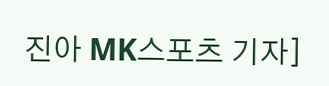진아 MK스포츠 기자]